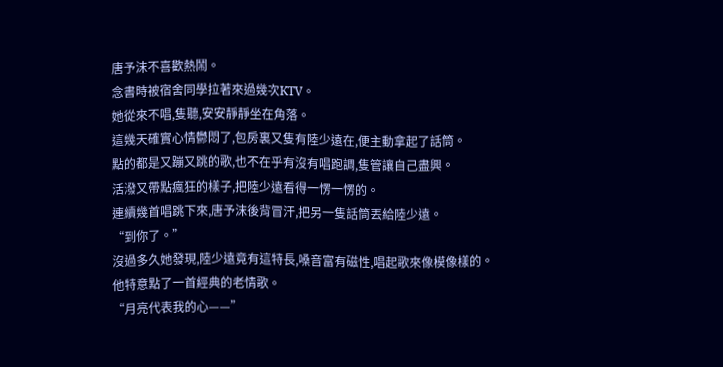唐予沫不喜歡熱鬧。
念書時被宿舍同學拉著來過幾次KTV。
她從來不唱,隻聽,安安靜靜坐在角落。
這幾天確實心情鬱悶了,包房裏又隻有陸少遠在,便主動拿起了話筒。
點的都是又蹦又跳的歌,也不在乎有沒有唱跑調,隻管讓自己盡興。
活潑又帶點瘋狂的樣子,把陸少遠看得一愣一愣的。
連續幾首唱跳下來,唐予沫後背冒汗,把另一隻話筒丟給陸少遠。
“到你了。”
沒過多久她發現,陸少遠竟有這特長,嗓音富有磁性,唱起歌來像模像樣的。
他特意點了一首經典的老情歌。
“月亮代表我的心——”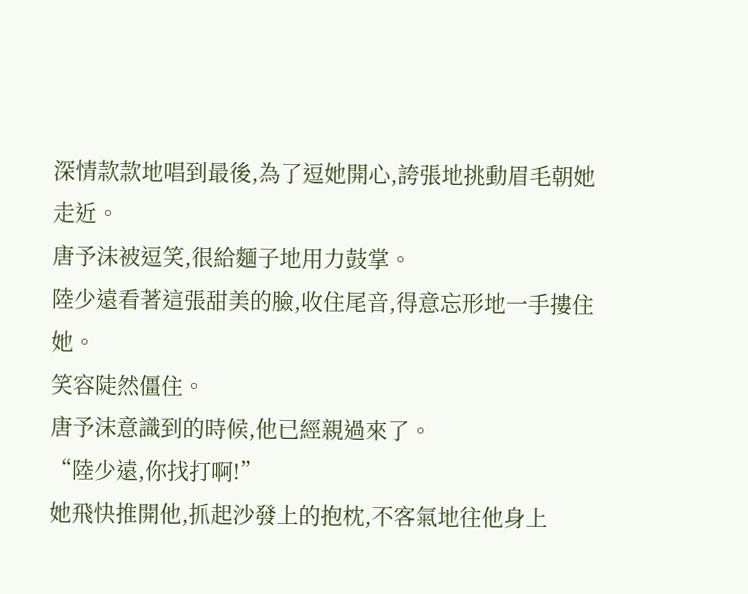深情款款地唱到最後,為了逗她開心,誇張地挑動眉毛朝她走近。
唐予沫被逗笑,很給麵子地用力鼓掌。
陸少遠看著這張甜美的臉,收住尾音,得意忘形地一手摟住她。
笑容陡然僵住。
唐予沫意識到的時候,他已經親過來了。
“陸少遠,你找打啊!”
她飛快推開他,抓起沙發上的抱枕,不客氣地往他身上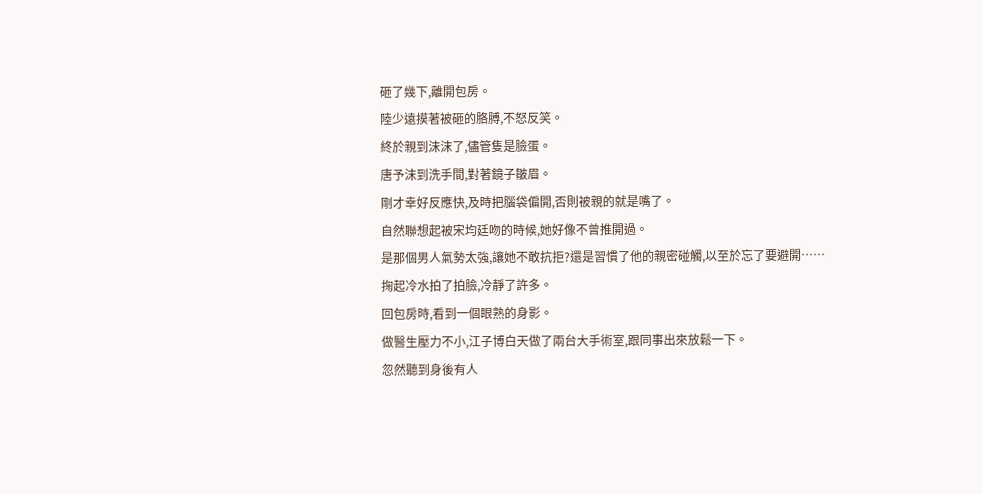砸了幾下,離開包房。
陸少遠摸著被砸的胳膊,不怒反笑。
終於親到沫沫了,儘管隻是臉蛋。
唐予沫到洗手間,對著鏡子皺眉。
剛才幸好反應快,及時把腦袋偏開,否則被親的就是嘴了。
自然聯想起被宋均廷吻的時候,她好像不曾推開過。
是那個男人氣勢太強,讓她不敢抗拒?還是習慣了他的親密碰觸,以至於忘了要避開……
掬起冷水拍了拍臉,冷靜了許多。
回包房時,看到一個眼熟的身影。
做醫生壓力不小,江子博白天做了兩台大手術室,跟同事出來放鬆一下。
忽然聽到身後有人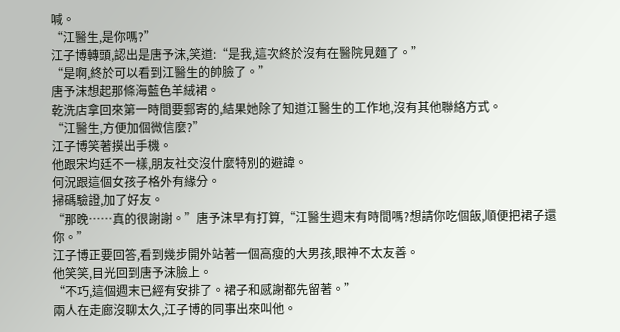喊。
“江醫生,是你嗎?”
江子博轉頭,認出是唐予沫,笑道:“是我,這次終於沒有在醫院見麵了。”
“是啊,終於可以看到江醫生的帥臉了。”
唐予沫想起那條海藍色羊絨裙。
乾洗店拿回來第一時間要郵寄的,結果她除了知道江醫生的工作地,沒有其他聯絡方式。
“江醫生,方便加個微信麼?”
江子博笑著摸出手機。
他跟宋均廷不一樣,朋友社交沒什麼特別的避諱。
何況跟這個女孩子格外有緣分。
掃碼驗證,加了好友。
“那晚……真的很謝謝。”唐予沫早有打算,“江醫生週末有時間嗎?想請你吃個飯,順便把裙子還你。”
江子博正要回答,看到幾步開外站著一個高瘦的大男孩,眼神不太友善。
他笑笑,目光回到唐予沫臉上。
“不巧,這個週末已經有安排了。裙子和感謝都先留著。”
兩人在走廊沒聊太久,江子博的同事出來叫他。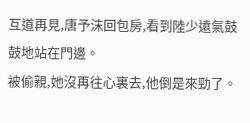互道再見,唐予沫回包房,看到陸少遠氣鼓鼓地站在門邊。
被偷親,她沒再往心裏去,他倒是來勁了。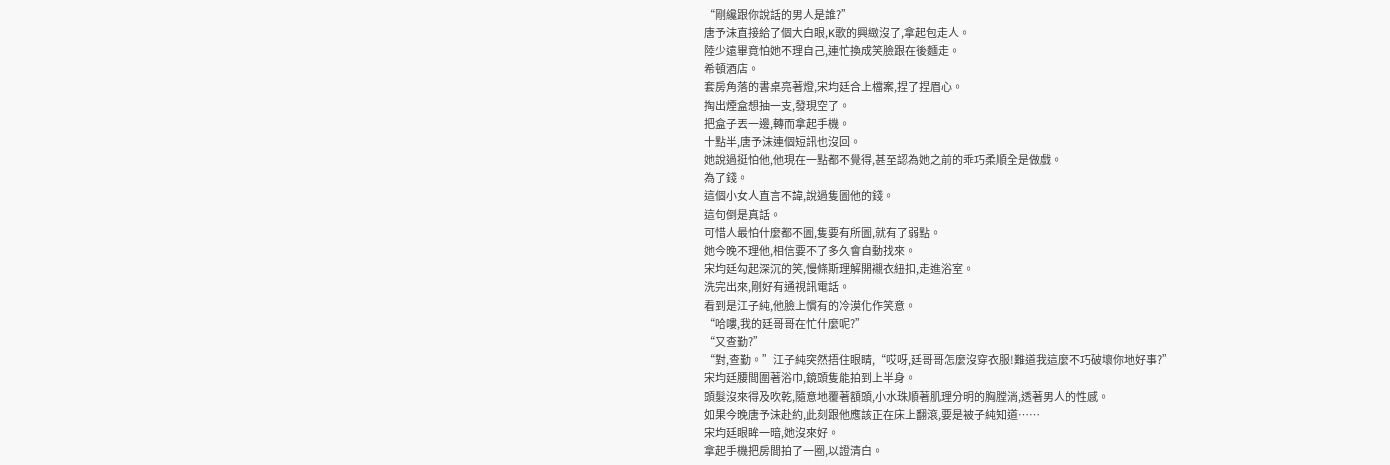“剛纔跟你說話的男人是誰?”
唐予沫直接給了個大白眼,K歌的興緻沒了,拿起包走人。
陸少遠畢竟怕她不理自己,連忙換成笑臉跟在後麵走。
希頓酒店。
套房角落的書桌亮著燈,宋均廷合上檔案,捏了捏眉心。
掏出煙盒想抽一支,發現空了。
把盒子丟一邊,轉而拿起手機。
十點半,唐予沫連個短訊也沒回。
她說過挺怕他,他現在一點都不覺得,甚至認為她之前的乖巧柔順全是做戲。
為了錢。
這個小女人直言不諱,說過隻圖他的錢。
這句倒是真話。
可惜人最怕什麼都不圖,隻要有所圖,就有了弱點。
她今晚不理他,相信要不了多久會自動找來。
宋均廷勾起深沉的笑,慢條斯理解開襯衣紐扣,走進浴室。
洗完出來,剛好有通視訊電話。
看到是江子純,他臉上慣有的冷漠化作笑意。
“哈嘍,我的廷哥哥在忙什麼呢?”
“又查勤?”
“對,查勤。”江子純突然捂住眼睛,“哎呀,廷哥哥怎麼沒穿衣服!難道我這麼不巧破壞你地好事?”
宋均廷腰間圍著浴巾,鏡頭隻能拍到上半身。
頭髮沒來得及吹乾,隨意地覆著額頭,小水珠順著肌理分明的胸膛淌,透著男人的性感。
如果今晚唐予沫赴約,此刻跟他應該正在床上翻滾,要是被子純知道……
宋均廷眼眸一暗,她沒來好。
拿起手機把房間拍了一圈,以證清白。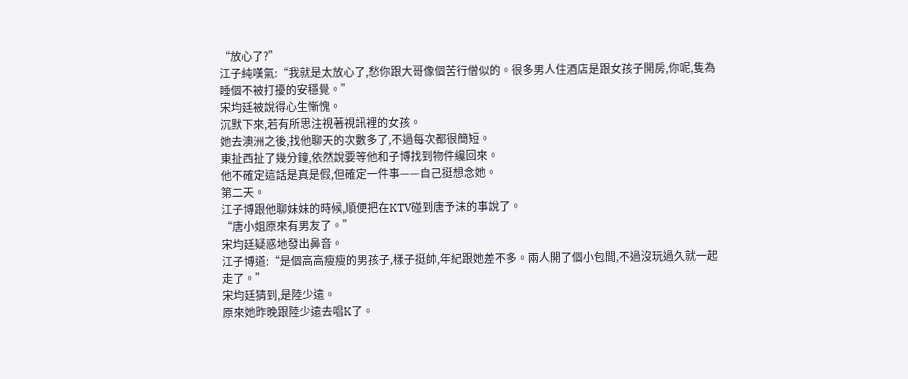“放心了?”
江子純嘆氣:“我就是太放心了,愁你跟大哥像個苦行僧似的。很多男人住酒店是跟女孩子開房,你呢,隻為睡個不被打擾的安穩覺。”
宋均廷被說得心生慚愧。
沉默下來,若有所思注視著視訊裡的女孩。
她去澳洲之後,找他聊天的次數多了,不過每次都很簡短。
東扯西扯了幾分鐘,依然說要等他和子博找到物件纔回來。
他不確定這話是真是假,但確定一件事——自己挺想念她。
第二天。
江子博跟他聊妹妹的時候,順便把在KTV碰到唐予沫的事說了。
“唐小姐原來有男友了。”
宋均廷疑惑地發出鼻音。
江子博道:“是個高高瘦瘦的男孩子,樣子挺帥,年紀跟她差不多。兩人開了個小包間,不過沒玩過久就一起走了。”
宋均廷猜到,是陸少遠。
原來她昨晚跟陸少遠去唱K了。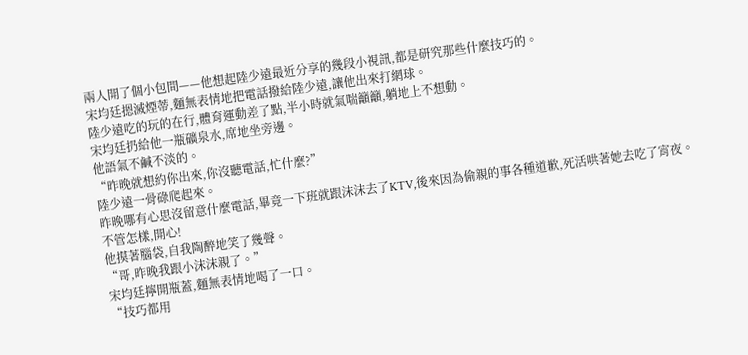兩人開了個小包間——他想起陸少遠最近分享的幾段小視訊,都是研究那些什麼技巧的。
宋均廷摁滅煙蒂,麵無表情地把電話撥給陸少遠,讓他出來打網球。
陸少遠吃的玩的在行,體育運動差了點,半小時就氣喘籲籲,躺地上不想動。
宋均廷扔給他一瓶礦泉水,席地坐旁邊。
他語氣不鹹不淡的。
“昨晚就想約你出來,你沒聽電話,忙什麼?”
陸少遠一骨碌爬起來。
昨晚哪有心思沒留意什麼電話,畢竟一下班就跟沫沫去了KTV,後來因為偷親的事各種道歉,死活哄著她去吃了宵夜。
不管怎樣,開心!
他摸著腦袋,自我陶醉地笑了幾聲。
“哥,昨晚我跟小沫沫親了。”
宋均廷擰開瓶蓋,麵無表情地喝了一口。
“技巧都用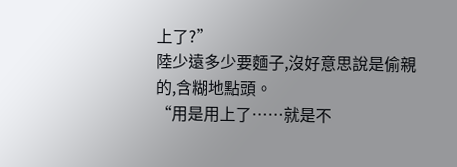上了?”
陸少遠多少要麵子,沒好意思說是偷親的,含糊地點頭。
“用是用上了……就是不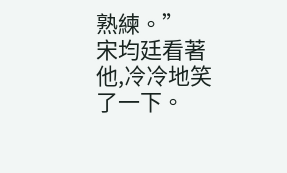熟練。”
宋均廷看著他,冷冷地笑了一下。